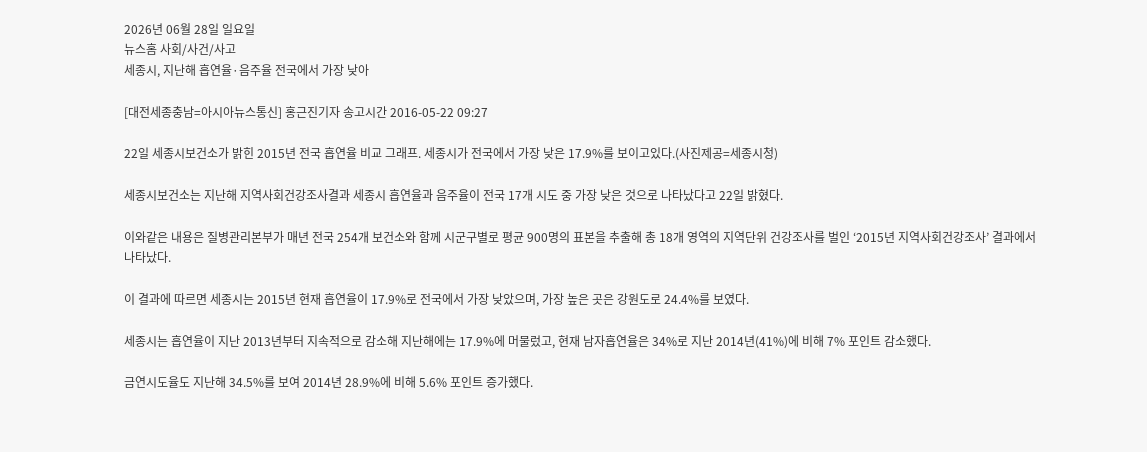2026년 06월 28일 일요일
뉴스홈 사회/사건/사고
세종시, 지난해 흡연율·음주율 전국에서 가장 낮아

[대전세종충남=아시아뉴스통신] 홍근진기자 송고시간 2016-05-22 09:27

22일 세종시보건소가 밝힌 2015년 전국 흡연율 비교 그래프. 세종시가 전국에서 가장 낮은 17.9%를 보이고있다.(사진제공=세종시청)

세종시보건소는 지난해 지역사회건강조사결과 세종시 흡연율과 음주율이 전국 17개 시도 중 가장 낮은 것으로 나타났다고 22일 밝혔다.

이와같은 내용은 질병관리본부가 매년 전국 254개 보건소와 함께 시군구별로 평균 900명의 표본을 추출해 총 18개 영역의 지역단위 건강조사를 벌인 ‘2015년 지역사회건강조사’ 결과에서 나타났다.

이 결과에 따르면 세종시는 2015년 현재 흡연율이 17.9%로 전국에서 가장 낮았으며, 가장 높은 곳은 강원도로 24.4%를 보였다.

세종시는 흡연율이 지난 2013년부터 지속적으로 감소해 지난해에는 17.9%에 머물렀고, 현재 남자흡연율은 34%로 지난 2014년(41%)에 비해 7% 포인트 감소했다.

금연시도율도 지난해 34.5%를 보여 2014년 28.9%에 비해 5.6% 포인트 증가했다.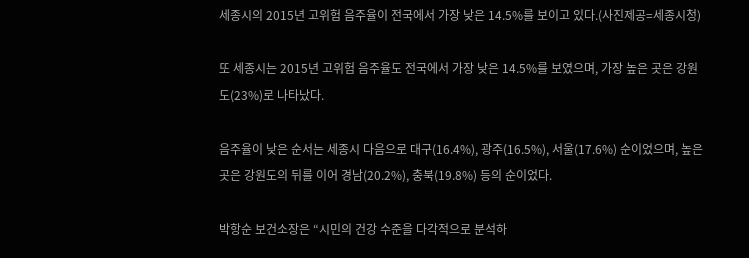세종시의 2015년 고위험 음주율이 전국에서 가장 낮은 14.5%를 보이고 있다.(사진제공=세종시청)

또 세종시는 2015년 고위험 음주율도 전국에서 가장 낮은 14.5%를 보였으며, 가장 높은 곳은 강원도(23%)로 나타났다.

음주율이 낮은 순서는 세종시 다음으로 대구(16.4%), 광주(16.5%), 서울(17.6%) 순이었으며, 높은 곳은 강원도의 뒤를 이어 경남(20.2%), 충북(19.8%) 등의 순이었다.

박항순 보건소장은 “시민의 건강 수준을 다각적으로 분석하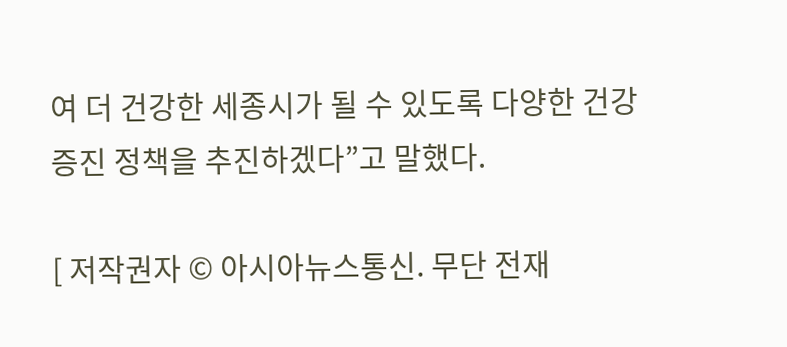여 더 건강한 세종시가 될 수 있도록 다양한 건강증진 정책을 추진하겠다”고 말했다.

[ 저작권자 © 아시아뉴스통신. 무단 전재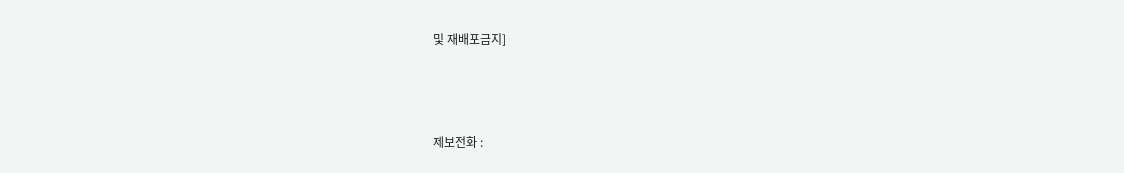및 재배포금지]



제보전화 :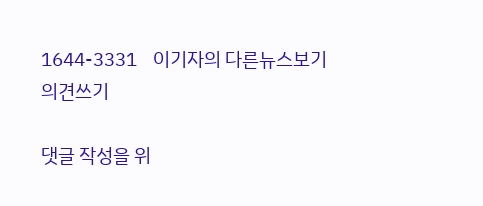1644-3331    이기자의 다른뉴스보기
의견쓰기

댓글 작성을 위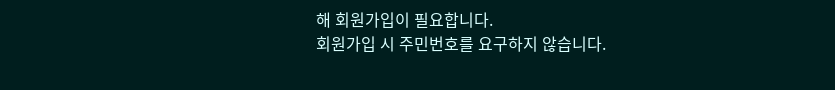해 회원가입이 필요합니다.
회원가입 시 주민번호를 요구하지 않습니다.